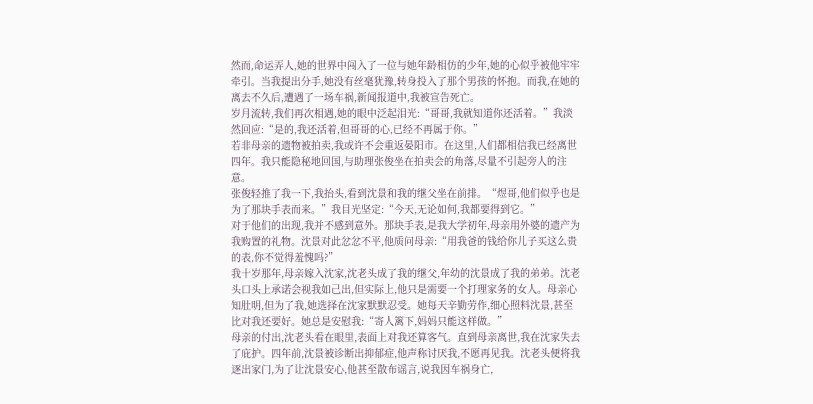然而,命运弄人,她的世界中闯入了一位与她年龄相仿的少年,她的心似乎被他牢牢牵引。当我提出分手,她没有丝毫犹豫,转身投入了那个男孩的怀抱。而我,在她的离去不久后,遭遇了一场车祸,新闻报道中,我被宣告死亡。
岁月流转,我们再次相遇,她的眼中泛起泪光:“哥哥,我就知道你还活着。”我淡然回应:“是的,我还活着,但哥哥的心,已经不再属于你。”
若非母亲的遗物被拍卖,我或许不会重返晏阳市。在这里,人们都相信我已经离世四年。我只能隐秘地回国,与助理张俊坐在拍卖会的角落,尽量不引起旁人的注意。
张俊轻推了我一下,我抬头,看到沈景和我的继父坐在前排。“煜哥,他们似乎也是为了那块手表而来。”我目光坚定:“今天,无论如何,我都要得到它。”
对于他们的出现,我并不感到意外。那块手表,是我大学初年,母亲用外婆的遗产为我购置的礼物。沈景对此忿忿不平,他质问母亲:“用我爸的钱给你儿子买这么贵的表,你不觉得羞愧吗?”
我十岁那年,母亲嫁入沈家,沈老头成了我的继父,年幼的沈景成了我的弟弟。沈老头口头上承诺会视我如己出,但实际上,他只是需要一个打理家务的女人。母亲心知肚明,但为了我,她选择在沈家默默忍受。她每天辛勤劳作,细心照料沈景,甚至比对我还要好。她总是安慰我:“寄人篱下,妈妈只能这样做。”
母亲的付出,沈老头看在眼里,表面上对我还算客气。直到母亲离世,我在沈家失去了庇护。四年前,沈景被诊断出抑郁症,他声称讨厌我,不愿再见我。沈老头便将我逐出家门,为了让沈景安心,他甚至散布谣言,说我因车祸身亡,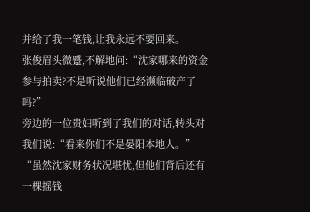并给了我一笔钱,让我永远不要回来。
张俊眉头微蹙,不解地问:“沈家哪来的资金参与拍卖?不是听说他们已经濒临破产了吗?”
旁边的一位贵妇听到了我们的对话,转头对我们说:“看来你们不是晏阳本地人。”
“虽然沈家财务状况堪忧,但他们背后还有一棵摇钱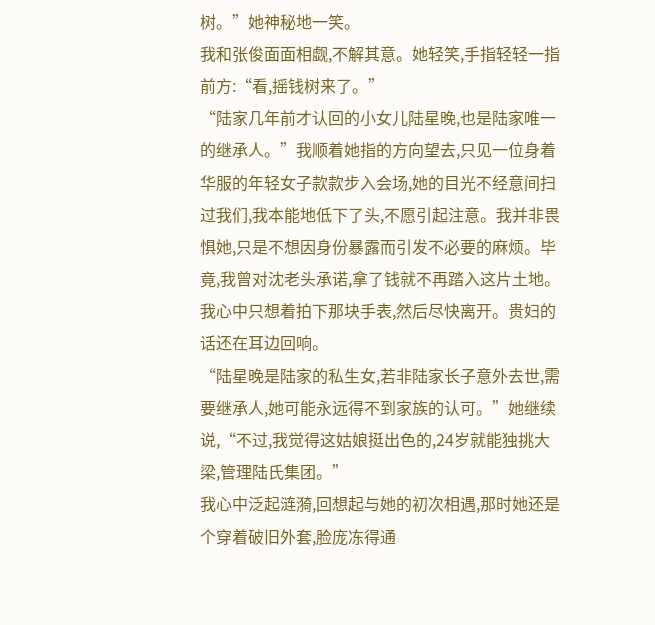树。”她神秘地一笑。
我和张俊面面相觑,不解其意。她轻笑,手指轻轻一指前方:“看,摇钱树来了。”
“陆家几年前才认回的小女儿陆星晚,也是陆家唯一的继承人。”我顺着她指的方向望去,只见一位身着华服的年轻女子款款步入会场,她的目光不经意间扫过我们,我本能地低下了头,不愿引起注意。我并非畏惧她,只是不想因身份暴露而引发不必要的麻烦。毕竟,我曾对沈老头承诺,拿了钱就不再踏入这片土地。
我心中只想着拍下那块手表,然后尽快离开。贵妇的话还在耳边回响。
“陆星晚是陆家的私生女,若非陆家长子意外去世,需要继承人,她可能永远得不到家族的认可。”她继续说,“不过,我觉得这姑娘挺出色的,24岁就能独挑大梁,管理陆氏集团。”
我心中泛起涟漪,回想起与她的初次相遇,那时她还是个穿着破旧外套,脸庞冻得通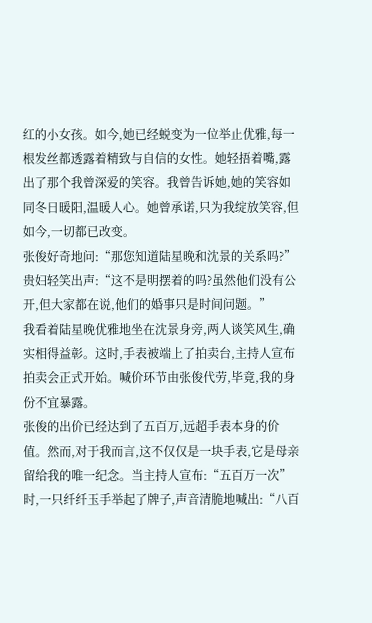红的小女孩。如今,她已经蜕变为一位举止优雅,每一根发丝都透露着精致与自信的女性。她轻捂着嘴,露出了那个我曾深爱的笑容。我曾告诉她,她的笑容如同冬日暖阳,温暖人心。她曾承诺,只为我绽放笑容,但如今,一切都已改变。
张俊好奇地问:“那您知道陆星晚和沈景的关系吗?”贵妇轻笑出声:“这不是明摆着的吗?虽然他们没有公开,但大家都在说,他们的婚事只是时间问题。”
我看着陆星晚优雅地坐在沈景身旁,两人谈笑风生,确实相得益彰。这时,手表被端上了拍卖台,主持人宣布拍卖会正式开始。喊价环节由张俊代劳,毕竟,我的身份不宜暴露。
张俊的出价已经达到了五百万,远超手表本身的价值。然而,对于我而言,这不仅仅是一块手表,它是母亲留给我的唯一纪念。当主持人宣布:“五百万一次”时,一只纤纤玉手举起了牌子,声音清脆地喊出:“八百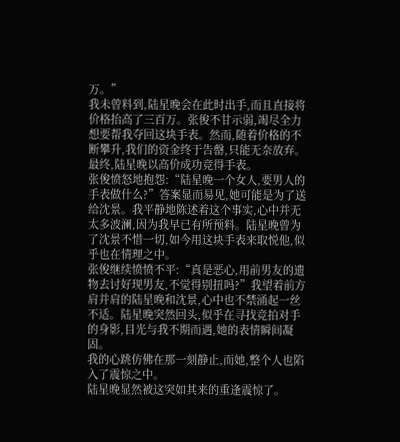万。”
我未曾料到,陆星晚会在此时出手,而且直接将价格抬高了三百万。张俊不甘示弱,竭尽全力想要帮我夺回这块手表。然而,随着价格的不断攀升,我们的资金终于告罄,只能无奈放弃。最终,陆星晚以高价成功竞得手表。
张俊愤怒地抱怨:“陆星晚一个女人,要男人的手表做什么?”答案显而易见,她可能是为了送给沈景。我平静地陈述着这个事实,心中并无太多波澜,因为我早已有所预料。陆星晚曾为了沈景不惜一切,如今用这块手表来取悦他,似乎也在情理之中。
张俊继续愤愤不平:“真是恶心,用前男友的遗物去讨好现男友,不觉得别扭吗?”我望着前方肩并肩的陆星晚和沈景,心中也不禁涌起一丝不适。陆星晚突然回头,似乎在寻找竞拍对手的身影,目光与我不期而遇,她的表情瞬间凝固。
我的心跳仿佛在那一刻静止,而她,整个人也陷入了震惊之中。
陆星晚显然被这突如其来的重逢震惊了。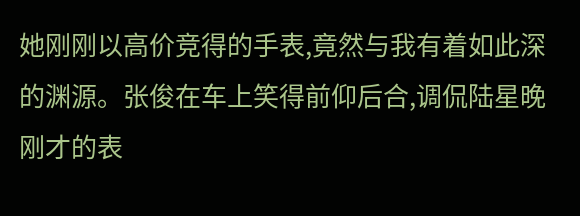她刚刚以高价竞得的手表,竟然与我有着如此深的渊源。张俊在车上笑得前仰后合,调侃陆星晚刚才的表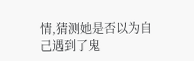情,猜测她是否以为自己遇到了鬼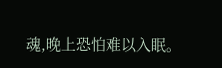魂,晚上恐怕难以入眠。